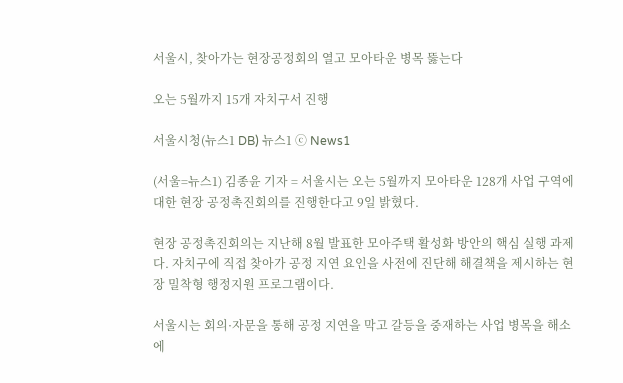서울시, 찾아가는 현장공정회의 열고 모아타운 병목 뚫는다

오는 5월까지 15개 자치구서 진행

서울시청(뉴스1 DB) 뉴스1 ⓒ News1

(서울=뉴스1) 김종윤 기자 = 서울시는 오는 5월까지 모아타운 128개 사업 구역에 대한 현장 공정촉진회의를 진행한다고 9일 밝혔다.

현장 공정촉진회의는 지난해 8월 발표한 모아주택 활성화 방안의 핵심 실행 과제다. 자치구에 직접 찾아가 공정 지연 요인을 사전에 진단해 해결책을 제시하는 현장 밀착형 행정지원 프로그램이다.

서울시는 회의·자문을 통해 공정 지연을 막고 갈등을 중재하는 사업 병목을 해소에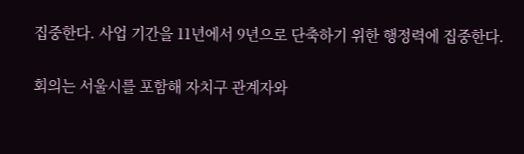집중한다. 사업 기간을 11년에서 9년으로 단축하기 위한 행정력에 집중한다.

회의는 서울시를 포함해 자치구 관계자와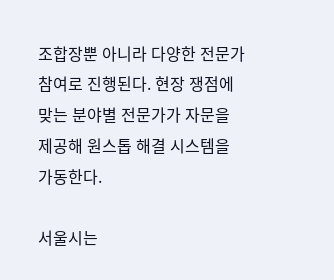조합장뿐 아니라 다양한 전문가 참여로 진행된다. 현장 쟁점에 맞는 분야별 전문가가 자문을 제공해 원스톱 해결 시스템을 가동한다.

서울시는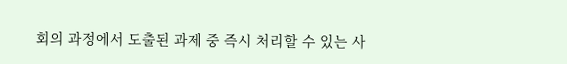회의 과정에서 도출된 과제 중 즉시 처리할 수 있는 사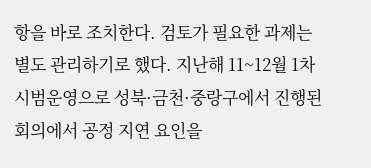항을 바로 조치한다. 검토가 필요한 과제는 별도 관리하기로 했다. 지난해 11~12월 1차 시범운영으로 성북·금천·중랑구에서 진행된 회의에서 공정 지연 요인을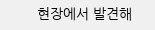현장에서 발견해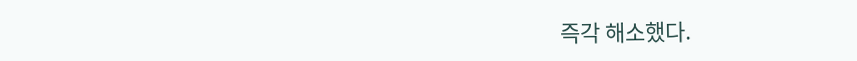즉각 해소했다.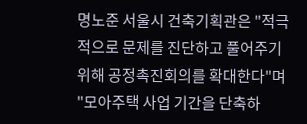명노준 서울시 건축기획관은 "적극적으로 문제를 진단하고 풀어주기 위해 공정촉진회의를 확대한다"며 "모아주택 사업 기간을 단축하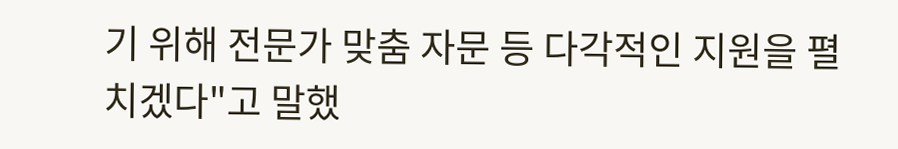기 위해 전문가 맞춤 자문 등 다각적인 지원을 펼치겠다"고 말했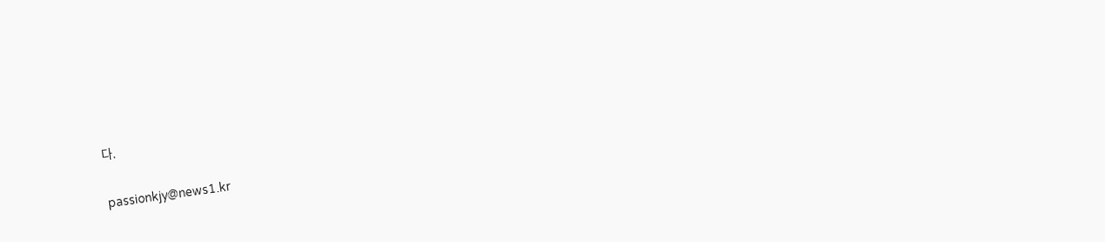다.

passionkjy@news1.kr